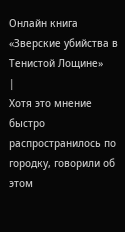Онлайн книга «Зверские убийства в Тенистой Лощине»
|
Хотя это мнение быстро распространилось по городку, говорили об этом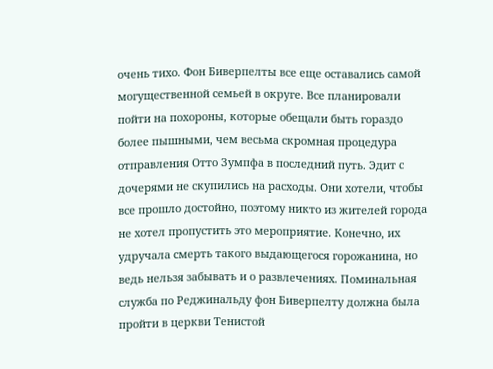очень тихо. Фон Биверпелты все еще оставались самой могущественной семьей в округе. Все планировали пойти на похороны, которые обещали быть гораздо более пышными, чем весьма скромная процедура отправления Отто Зумпфа в последний путь. Эдит с дочерями не скупились на расходы. Они хотели, чтобы все прошло достойно, поэтому никто из жителей города не хотел пропустить это мероприятие. Конечно, их удручала смерть такого выдающегося горожанина, но ведь нельзя забывать и о развлечениях. Поминальная служба по Реджинальду фон Биверпелту должна была пройти в церкви Тенистой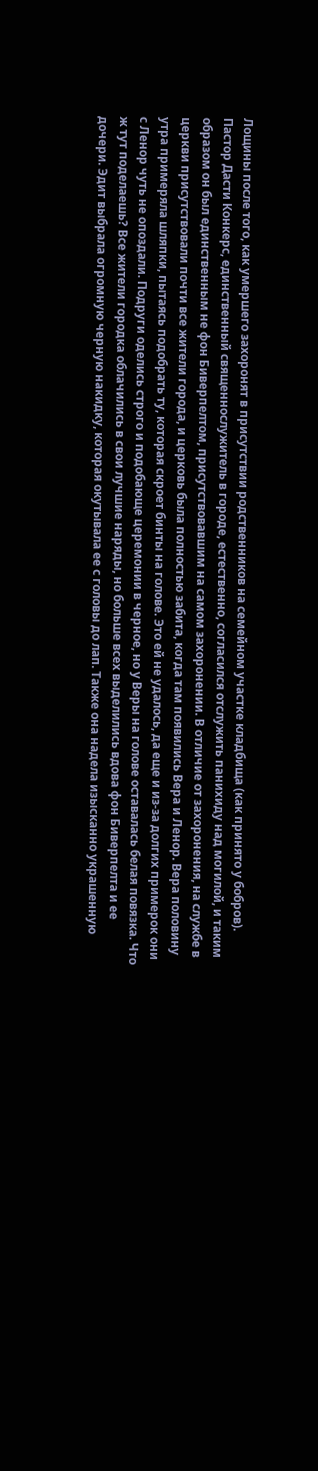Лощины после того, как умершего захоронят в присутствии родственников на семейном участке кладбища (как принято у бобров). Пастор Дасти Конкерс, единственный священнослужитель в городе, естественно, согласился отслужить панихиду над могилой, и таким образом он был единственным не фон Биверпелтом, присутствовавшим на самом захоронении. В отличие от захоронения, на службе в церкви присутствовали почти все жители города, и церковь была полностью забита, когда там появились Вера и Ленор. Вера половину утра примеряла шляпки, пытаясь подобрать ту, которая скроет бинты на голове. Это ей не удалось, да еще и из-за долгих примерок они с Ленор чуть не опоздали. Подруги оделись строго и подобающе церемонии в черное, но у Веры на голове оставалась белая повязка. Что ж тут поделаешь? Все жители городка облачились в свои лучшие наряды, но больше всех выделились вдова фон Биверпелта и ее дочери. Эдит выбрала огромную черную накидку, которая окутывала ее с головы до лап. Также она надела изысканно украшенную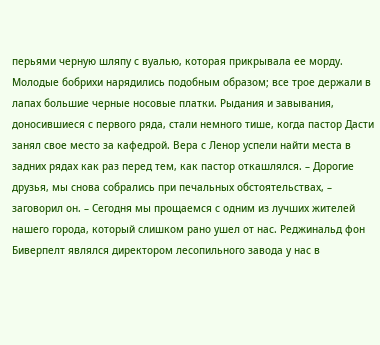перьями черную шляпу с вуалью, которая прикрывала ее морду. Молодые бобрихи нарядились подобным образом; все трое держали в лапах большие черные носовые платки. Рыдания и завывания, доносившиеся с первого ряда, стали немного тише, когда пастор Дасти занял свое место за кафедрой. Вера с Ленор успели найти места в задних рядах как раз перед тем, как пастор откашлялся. – Дорогие друзья, мы снова собрались при печальных обстоятельствах, – заговорил он. – Сегодня мы прощаемся с одним из лучших жителей нашего города, который слишком рано ушел от нас. Реджинальд фон Биверпелт являлся директором лесопильного завода у нас в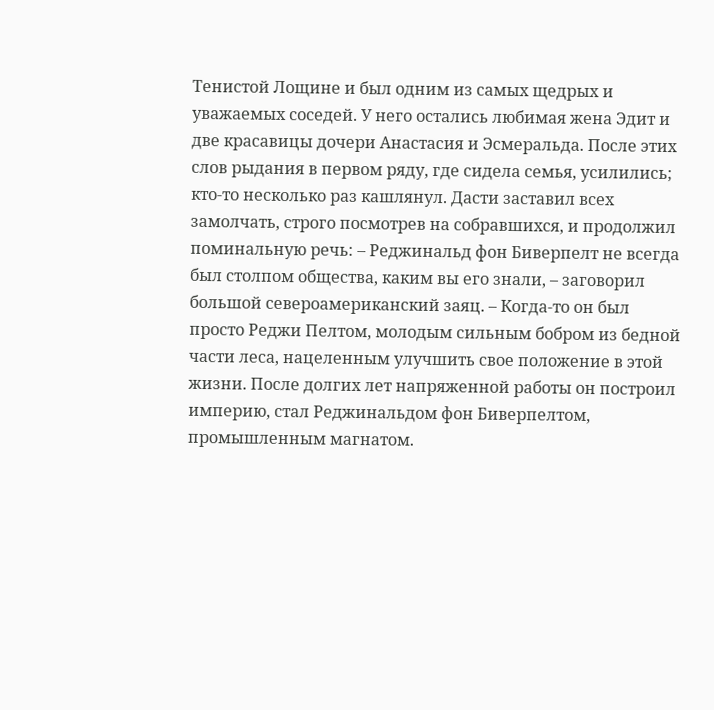Тенистой Лощине и был одним из самых щедрых и уважаемых соседей. У него остались любимая жена Эдит и две красавицы дочери Анастасия и Эсмеральда. После этих слов рыдания в первом ряду, где сидела семья, усилились; кто‑то несколько раз кашлянул. Дасти заставил всех замолчать, строго посмотрев на собравшихся, и продолжил поминальную речь: – Реджинальд фон Биверпелт не всегда был столпом общества, каким вы его знали, – заговорил большой североамериканский заяц. – Когда‑то он был просто Реджи Пелтом, молодым сильным бобром из бедной части леса, нацеленным улучшить свое положение в этой жизни. После долгих лет напряженной работы он построил империю, стал Реджинальдом фон Биверпелтом, промышленным магнатом.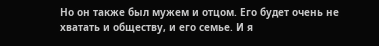Но он также был мужем и отцом. Его будет очень не хватать и обществу, и его семье. И я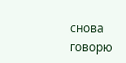снова говорю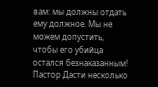вам: мы должны отдать ему должное. Мы не можем допустить, чтобы его убийца остался безнаказанным! Пастор Дасти несколько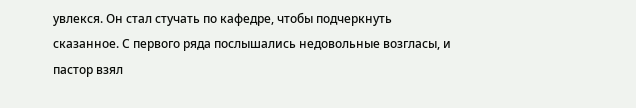увлекся. Он стал стучать по кафедре, чтобы подчеркнуть сказанное. С первого ряда послышались недовольные возгласы, и пастор взял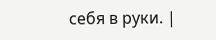себя в руки. |